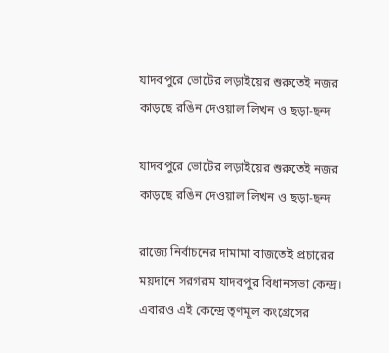যাদবপুরে ভোটের লড়াইয়ের শুরুতেই নজর কাড়ছে রঙিন দেওয়াল লিখন ও ছড়া-ছন্দ

যাদবপুরে ভোটের লড়াইয়ের শুরুতেই নজর কাড়ছে রঙিন দেওয়াল লিখন ও ছড়া-ছন্দ

রাজ্যে নির্বাচনের দামামা বাজতেই প্রচারের ময়দানে সরগরম যাদবপুর বিধানসভা কেন্দ্র। এবারও এই কেন্দ্রে তৃণমূল কংগ্রেসের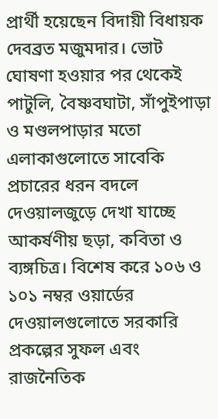প্রার্থী হয়েছেন বিদায়ী বিধায়ক দেবব্রত মজুমদার। ভোট ঘোষণা হওয়ার পর থেকেই পাটুলি, বৈষ্ণবঘাটা, সাঁপুইপাড়া ও মণ্ডলপাড়ার মতো এলাকাগুলোতে সাবেকি প্রচারের ধরন বদলে দেওয়ালজুড়ে দেখা যাচ্ছে আকর্ষণীয় ছড়া, কবিতা ও ব্যঙ্গচিত্র। বিশেষ করে ১০৬ ও ১০১ নম্বর ওয়ার্ডের দেওয়ালগুলোতে সরকারি প্রকল্পের সুফল এবং রাজনৈতিক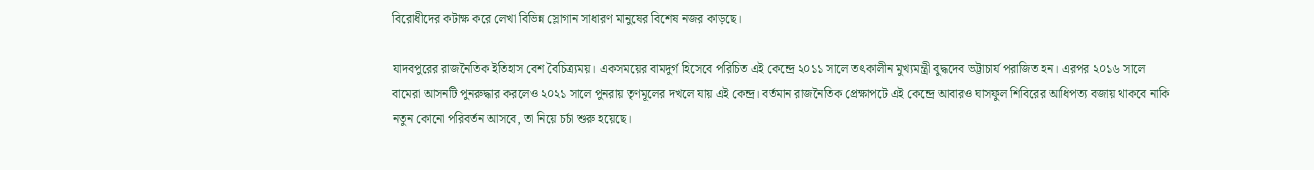বিরোধীদের কটাক্ষ করে লেখা বিভিন্ন স্লোগান সাধারণ মানুষের বিশেষ নজর কাড়ছে।

যাদবপুরের রাজনৈতিক ইতিহাস বেশ বৈচিত্র্যময়। একসময়ের বামদুর্গ হিসেবে পরিচিত এই কেন্দ্রে ২০১১ সালে তৎকালীন মুখ্যমন্ত্রী বুদ্ধদেব ভট্টাচার্য পরাজিত হন। এরপর ২০১৬ সালে বামেরা আসনটি পুনরুদ্ধার করলেও ২০২১ সালে পুনরায় তৃণমূলের দখলে যায় এই কেন্দ্র। বর্তমান রাজনৈতিক প্রেক্ষাপটে এই কেন্দ্রে আবারও ঘাসফুল শিবিরের আধিপত্য বজায় থাকবে নাকি নতুন কোনো পরিবর্তন আসবে, তা নিয়ে চর্চা শুরু হয়েছে।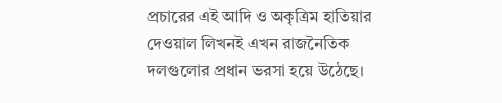প্রচারের এই আদি ও অকৃত্রিম হাতিয়ার দেওয়াল লিখনই এখন রাজনৈতিক দলগুলোর প্রধান ভরসা হয়ে উঠেছে।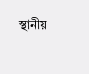স্থানীয়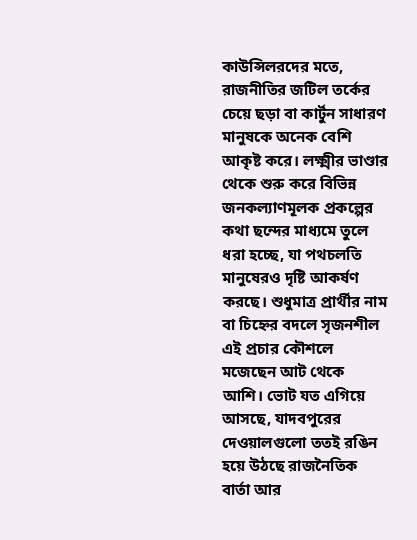কাউন্সিলরদের মতে, রাজনীতির জটিল তর্কের চেয়ে ছড়া বা কার্টুন সাধারণ মানুষকে অনেক বেশি আকৃষ্ট করে। লক্ষ্মীর ভাণ্ডার থেকে শুরু করে বিভিন্ন জনকল্যাণমূলক প্রকল্পের কথা ছন্দের মাধ্যমে তুলে ধরা হচ্ছে, যা পথচলতি মানুষেরও দৃষ্টি আকর্ষণ করছে। শুধুমাত্র প্রার্থীর নাম বা চিহ্নের বদলে সৃজনশীল এই প্রচার কৌশলে মজেছেন আট থেকে আশি। ভোট যত এগিয়ে আসছে, যাদবপুরের দেওয়ালগুলো ততই রঙিন হয়ে উঠছে রাজনৈতিক বার্তা আর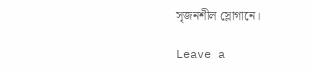সৃজনশীল স্লোগানে।

Leave a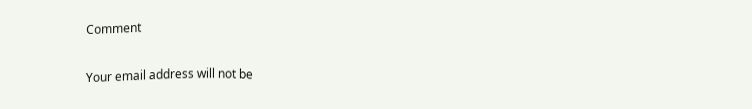Comment

Your email address will not be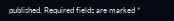published. Required fields are marked *